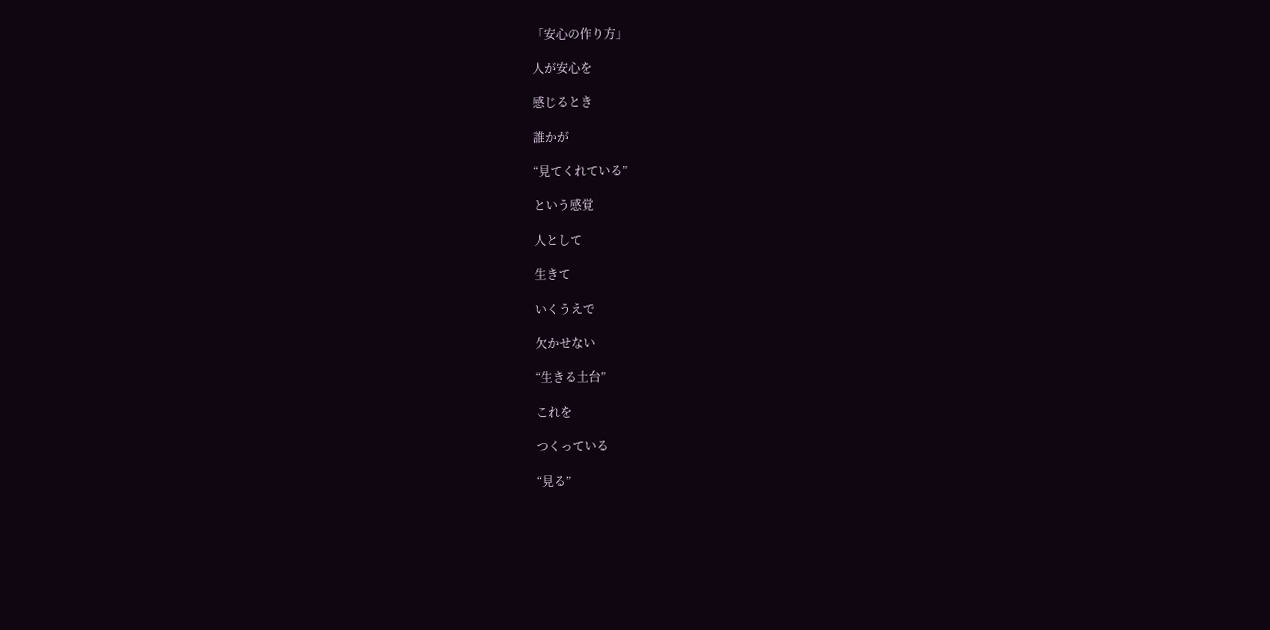「安心の作り方」

人が安心を

感じるとき

誰かが

“見てくれている”

という感覚

人として

生きて

いくうえで

欠かせない

“生きる土台”

これを

つくっている

“見る”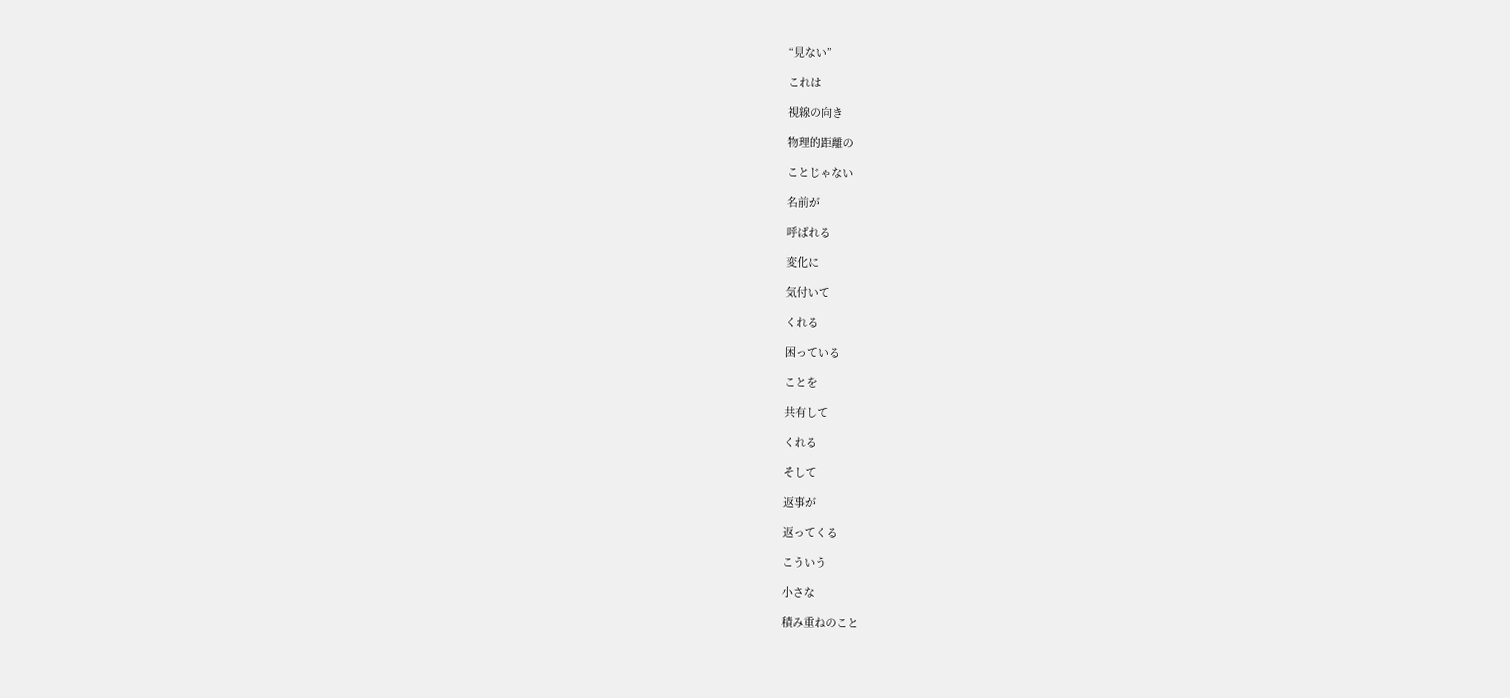“見ない”

これは

視線の向き

物理的距離の

ことじゃない

名前が

呼ばれる

変化に

気付いて

くれる

困っている

ことを

共有して

くれる

そして

返事が

返ってくる

こういう

小さな

積み重ねのこと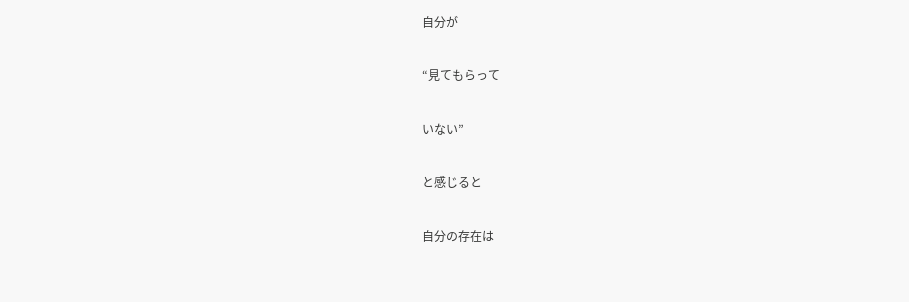自分が

“見てもらって

いない”

と感じると

自分の存在は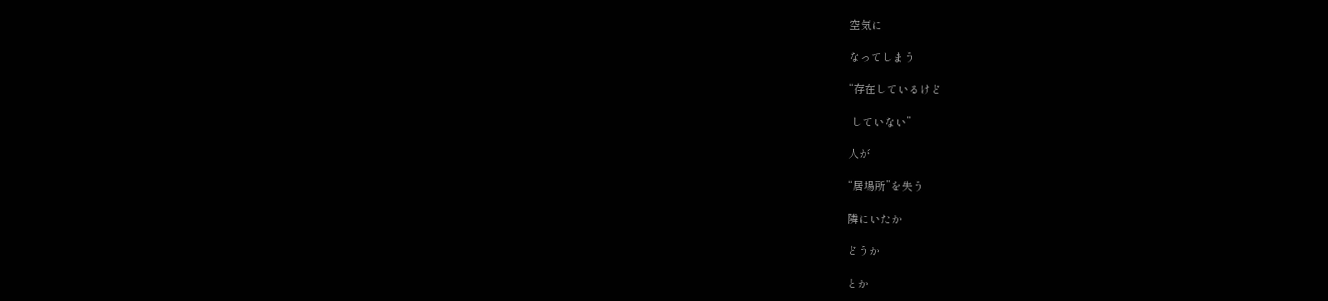空気に

なってしまう

“存在しているけど

 していない”

人が

“居場所”を失う

隣にいたか

どうか

とか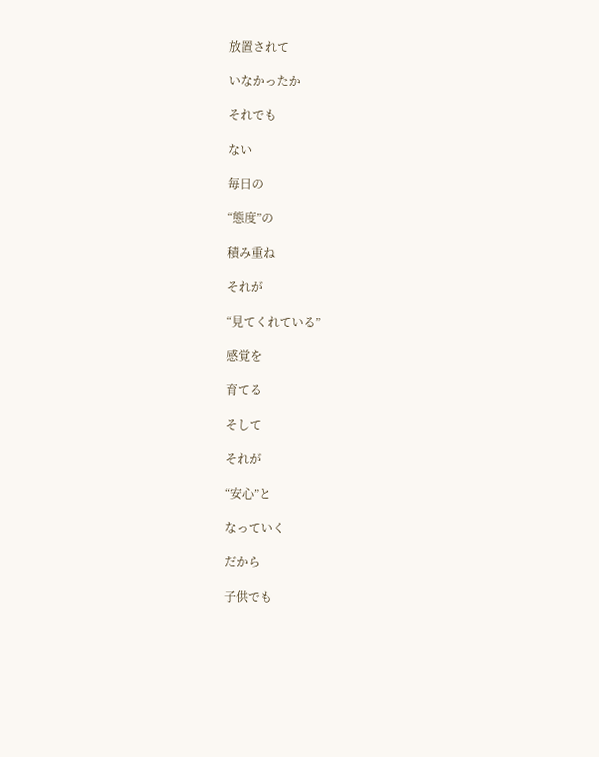放置されて

いなかったか

それでも

ない

毎日の

“態度”の

積み重ね

それが

“見てくれている”

感覚を

育てる

そして

それが

“安心”と

なっていく

だから

子供でも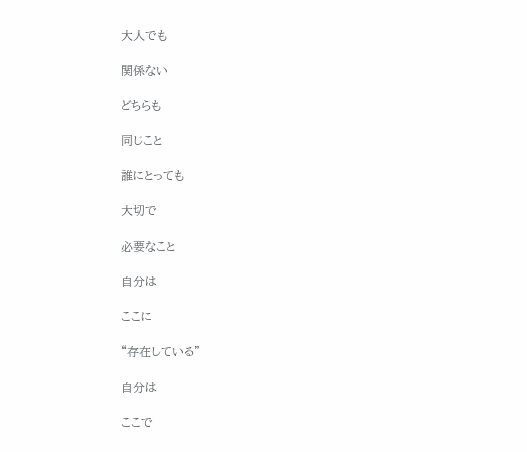大人でも

関係ない

どちらも

同じこと

誰にとっても

大切で

必要なこと

自分は

ここに

“存在している”

自分は

ここで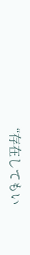“存在してもい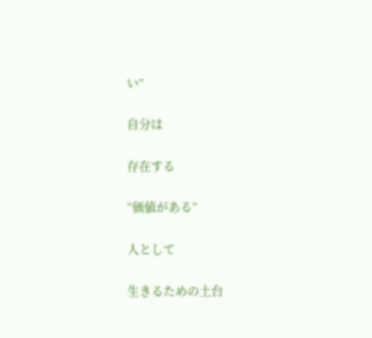い”

自分は

存在する

“価値がある”

人として

生きるための土台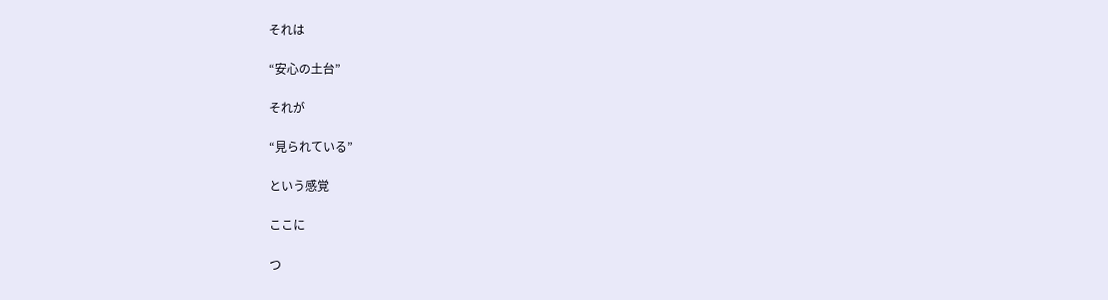それは

“安心の土台”

それが

“見られている”

という感覚

ここに

つ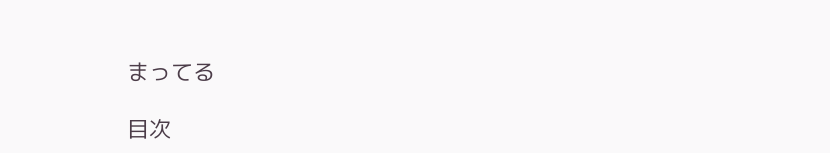まってる

目次